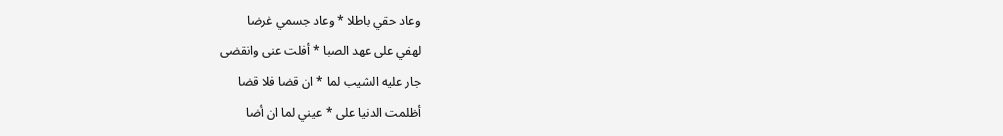وعاد حقي باطلا * وعاد جسمي غرضا
لهفي على عهد الصبا * أفلت عنى وانقضى
جار عليه الشيب لما * ان قضا فلا قضا
أظلمت الدنيا على * عيني لما ان أضا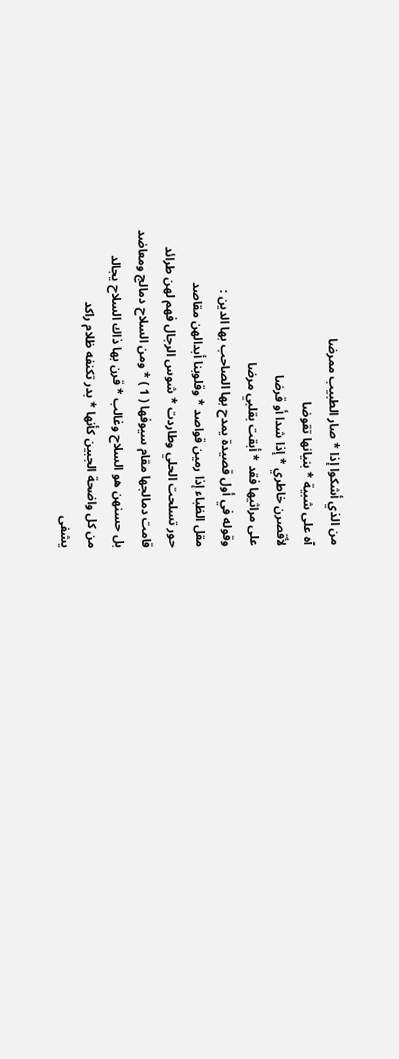من الذي أشكوا إذا * صار الطبيب ممرضا
آه على شبية * بنيانها تقوضا
لأقصرن خاطري * إذا شدا أو قرضا
على مراثيها فقد * أبقت بقلبي مرضا
وقوله في أول قصيدة يمدح بها الصاحب بها الدين :
مقل الظباء إذا رمين قواصد * وقلوبنا أبدالهن مقاصد
حور تسلحت الحلي وطاردت * شوس الرجال فهم لهن طرائد
قامت دمالجها مقام سيوفها ( 1 ) * ومن السلاح دمالج ومعاضد
بل حسنهن هو السلاح وغالب * قرن بها ذاك السلاح يجالد
من كل واضحة الجبين كأنها * بدر تكنفه ظلام راكد
يشفى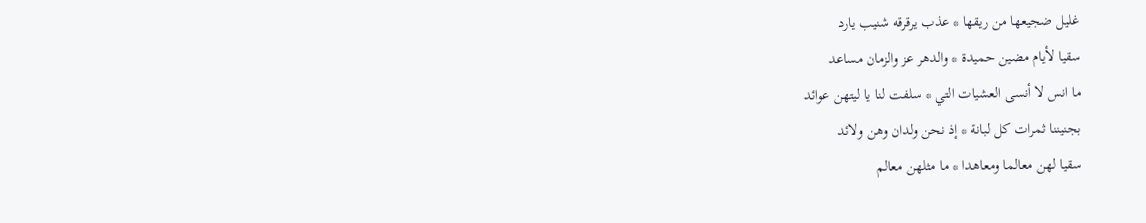غليل ضجيعها من ريقها * عذب يرقرقه شنيب يارد
سقيا لأيام مضين حميدة * والدهر عز والزمان مساعد
ما انس لا أنسى العشيات التي * سلفت لنا يا ليتهن عوائد
بجنيننا ثمرات كل لبانة * إذ نحن ولدان وهن ولائد
سقيا لهن معالما ومعاهدا * ما مثلهن معالم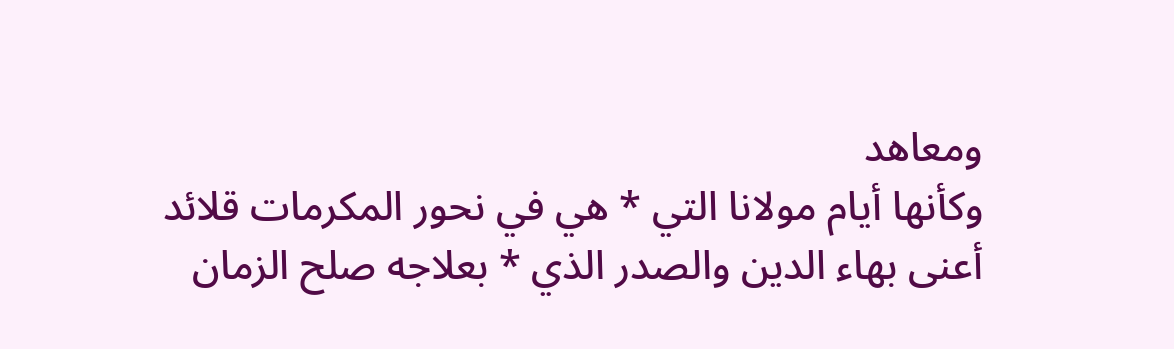ومعاهد
وكأنها أيام مولانا التي * هي في نحور المكرمات قلائد
أعنى بهاء الدين والصدر الذي * بعلاجه صلح الزمان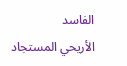الفاسد
الأريحي المستجاد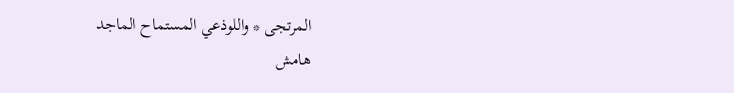المرتجى * واللوذعي المستماح الماجد
هامش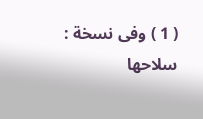( 1 ) وفى نسخة : سلاحها